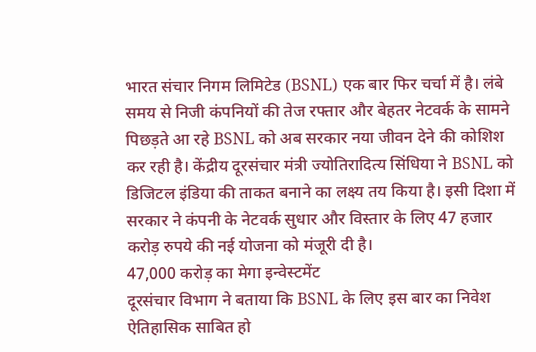भारत संचार निगम लिमिटेड (BSNL) एक बार फिर चर्चा में है। लंबे समय से निजी कंपनियों की तेज रफ्तार और बेहतर नेटवर्क के सामने पिछड़ते आ रहे BSNL को अब सरकार नया जीवन देने की कोशिश कर रही है। केंद्रीय दूरसंचार मंत्री ज्योतिरादित्य सिंधिया ने BSNL को डिजिटल इंडिया की ताकत बनाने का लक्ष्य तय किया है। इसी दिशा में सरकार ने कंपनी के नेटवर्क सुधार और विस्तार के लिए 47 हजार करोड़ रुपये की नई योजना को मंजूरी दी है।
47,000 करोड़ का मेगा इन्वेस्टमेंट
दूरसंचार विभाग ने बताया कि BSNL के लिए इस बार का निवेश ऐतिहासिक साबित हो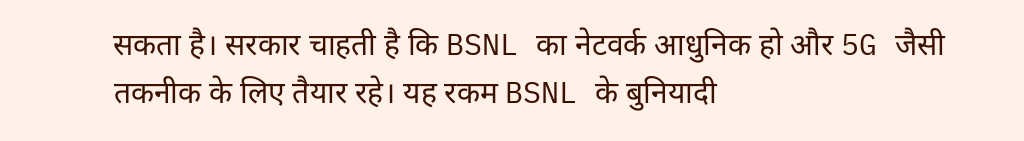सकता है। सरकार चाहती है कि BSNL का नेटवर्क आधुनिक हो और 5G जैसी तकनीक के लिए तैयार रहे। यह रकम BSNL के बुनियादी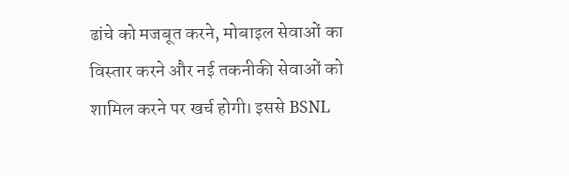ढांचे को मजबूत करने, मोबाइल सेवाओं का विस्तार करने और नई तकनीकी सेवाओं को शामिल करने पर खर्च होगी। इससे BSNL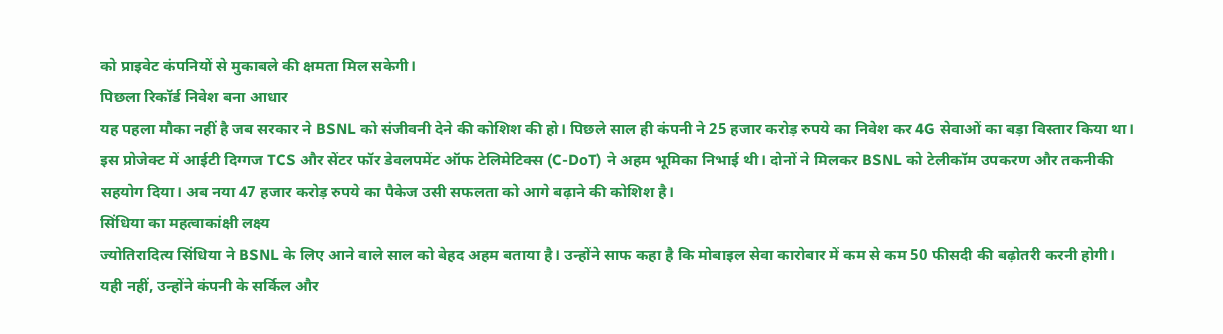को प्राइवेट कंपनियों से मुकाबले की क्षमता मिल सकेगी।
पिछला रिकॉर्ड निवेश बना आधार
यह पहला मौका नहीं है जब सरकार ने BSNL को संजीवनी देने की कोशिश की हो। पिछले साल ही कंपनी ने 25 हजार करोड़ रुपये का निवेश कर 4G सेवाओं का बड़ा विस्तार किया था। इस प्रोजेक्ट में आईटी दिग्गज TCS और सेंटर फॉर डेवलपमेंट ऑफ टेलिमेटिक्स (C-DoT) ने अहम भूमिका निभाई थी। दोनों ने मिलकर BSNL को टेलीकॉम उपकरण और तकनीकी सहयोग दिया। अब नया 47 हजार करोड़ रुपये का पैकेज उसी सफलता को आगे बढ़ाने की कोशिश है।
सिंधिया का महत्वाकांक्षी लक्ष्य
ज्योतिरादित्य सिंधिया ने BSNL के लिए आने वाले साल को बेहद अहम बताया है। उन्होंने साफ कहा है कि मोबाइल सेवा कारोबार में कम से कम 50 फीसदी की बढ़ोतरी करनी होगी। यही नहीं, उन्होंने कंपनी के सर्किल और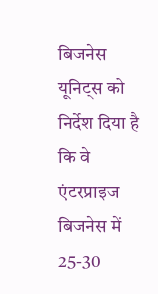बिजनेस यूनिट्स को निर्देश दिया है कि वे एंटरप्राइज बिजनेस में 25-30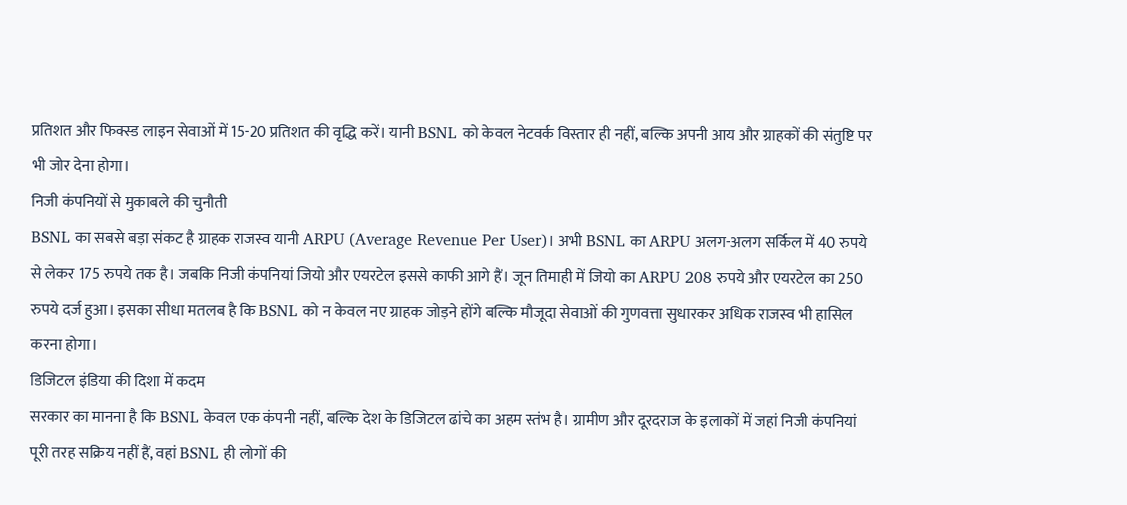प्रतिशत और फिक्स्ड लाइन सेवाओं में 15-20 प्रतिशत की वृद्धि करें। यानी BSNL को केवल नेटवर्क विस्तार ही नहीं, बल्कि अपनी आय और ग्राहकों की संतुष्टि पर भी जोर देना होगा।
निजी कंपनियों से मुकाबले की चुनौती
BSNL का सबसे बड़ा संकट है ग्राहक राजस्व यानी ARPU (Average Revenue Per User)। अभी BSNL का ARPU अलग-अलग सर्किल में 40 रुपये से लेकर 175 रुपये तक है। जबकि निजी कंपनियां जियो और एयरटेल इससे काफी आगे हैं। जून तिमाही में जियो का ARPU 208 रुपये और एयरटेल का 250 रुपये दर्ज हुआ। इसका सीधा मतलब है कि BSNL को न केवल नए ग्राहक जोड़ने होंगे बल्कि मौजूदा सेवाओं की गुणवत्ता सुधारकर अधिक राजस्व भी हासिल करना होगा।
डिजिटल इंडिया की दिशा में कदम
सरकार का मानना है कि BSNL केवल एक कंपनी नहीं, बल्कि देश के डिजिटल ढांचे का अहम स्तंभ है। ग्रामीण और दूरदराज के इलाकों में जहां निजी कंपनियां पूरी तरह सक्रिय नहीं हैं, वहां BSNL ही लोगों की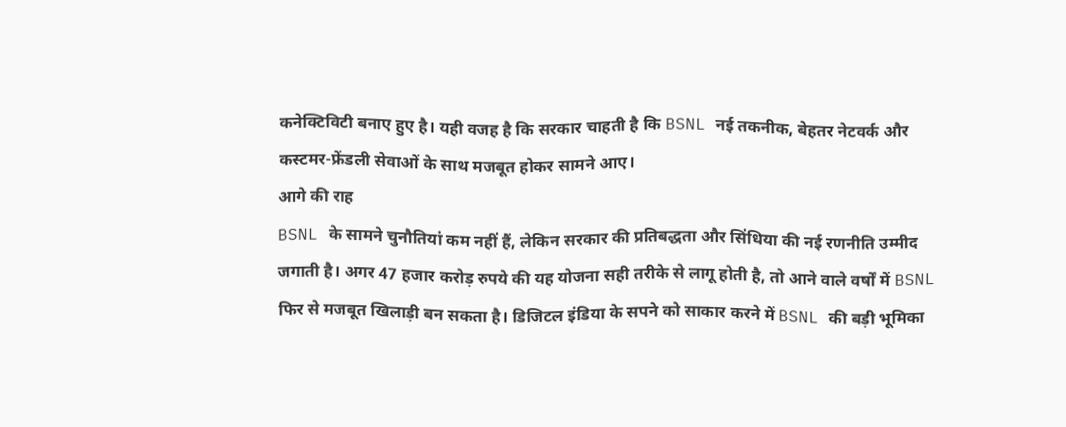कनेक्टिविटी बनाए हुए है। यही वजह है कि सरकार चाहती है कि BSNL नई तकनीक, बेहतर नेटवर्क और कस्टमर-फ्रेंडली सेवाओं के साथ मजबूत होकर सामने आए।
आगे की राह
BSNL के सामने चुनौतियां कम नहीं हैं, लेकिन सरकार की प्रतिबद्धता और सिंधिया की नई रणनीति उम्मीद जगाती है। अगर 47 हजार करोड़ रुपये की यह योजना सही तरीके से लागू होती है, तो आने वाले वर्षों में BSNL फिर से मजबूत खिलाड़ी बन सकता है। डिजिटल इंडिया के सपने को साकार करने में BSNL की बड़ी भूमिका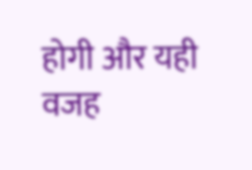होगी और यही वजह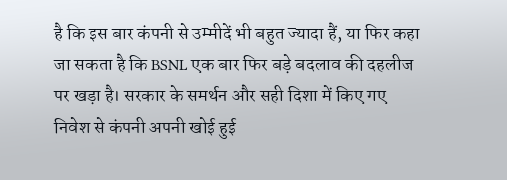है कि इस बार कंपनी से उम्मीदें भी बहुत ज्यादा हैं, या फिर कहा जा सकता है कि BSNL एक बार फिर बड़े बदलाव की दहलीज पर खड़ा है। सरकार के समर्थन और सही दिशा में किए गए निवेश से कंपनी अपनी खोई हुई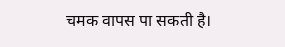चमक वापस पा सकती है।